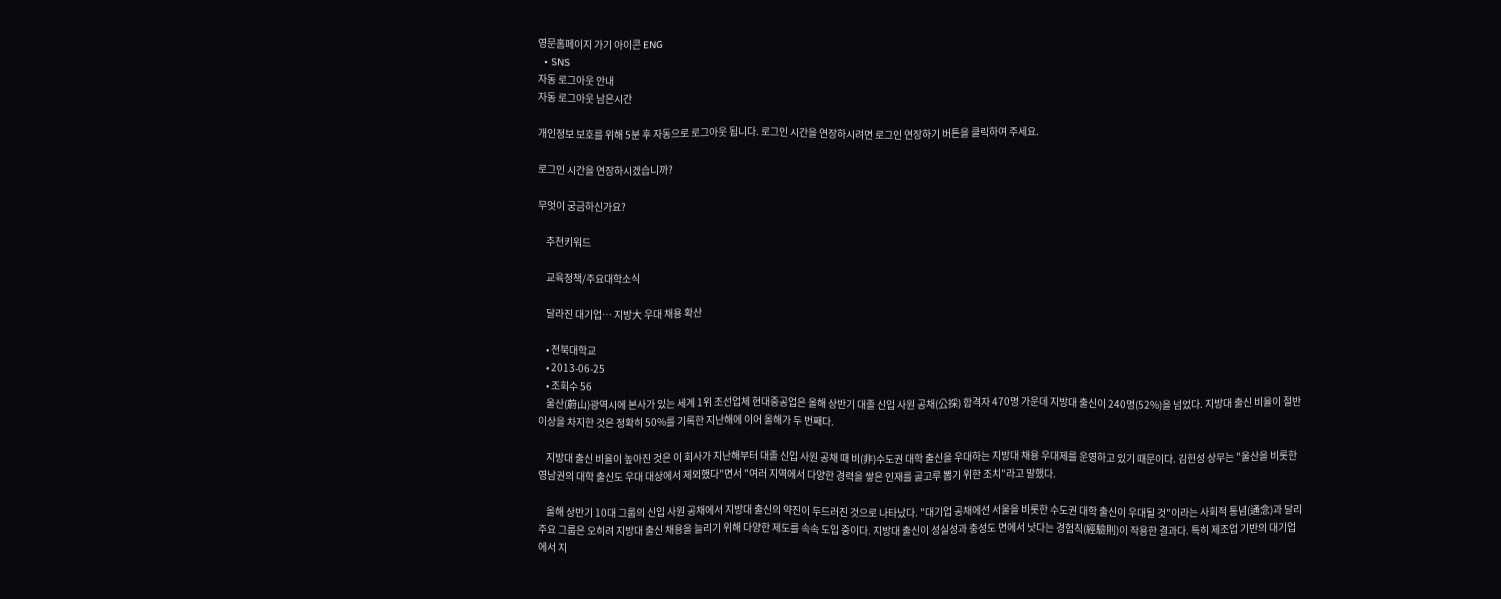영문홈페이지 가기 아이콘 ENG
  • SNS
자동 로그아웃 안내
자동 로그아웃 남은시간

개인정보 보호를 위해 5분 후 자동으로 로그아웃 됩니다. 로그인 시간을 연장하시려면 로그인 연장하기 버튼을 클릭하여 주세요.

로그인 시간을 연장하시겠습니까?

무엇이 궁금하신가요?

    추천키워드

    교육정책/주요대학소식

    달라진 대기업… 지방大 우대 채용 확산

    • 전북대학교
    • 2013-06-25
    • 조회수 56
    울산(蔚山)광역시에 본사가 있는 세계 1위 조선업체 현대중공업은 올해 상반기 대졸 신입 사원 공채(公採) 합격자 470명 가운데 지방대 출신이 240명(52%)을 넘었다. 지방대 출신 비율이 절반 이상을 차지한 것은 정확히 50%를 기록한 지난해에 이어 올해가 두 번째다.

    지방대 출신 비율이 높아진 것은 이 회사가 지난해부터 대졸 신입 사원 공채 때 비(非)수도권 대학 출신을 우대하는 지방대 채용 우대제를 운영하고 있기 때문이다. 김헌성 상무는 "울산을 비롯한 영남권의 대학 출신도 우대 대상에서 제외했다"면서 "여러 지역에서 다양한 경력을 쌓은 인재를 골고루 뽑기 위한 조치"라고 말했다.

    올해 상반기 10대 그룹의 신입 사원 공채에서 지방대 출신의 약진이 두드러진 것으로 나타났다. "대기업 공채에선 서울을 비롯한 수도권 대학 출신이 우대될 것"이라는 사회적 통념(通念)과 달리 주요 그룹은 오히려 지방대 출신 채용을 늘리기 위해 다양한 제도를 속속 도입 중이다. 지방대 출신이 성실성과 충성도 면에서 낫다는 경험칙(經驗則)이 작용한 결과다. 특히 제조업 기반의 대기업에서 지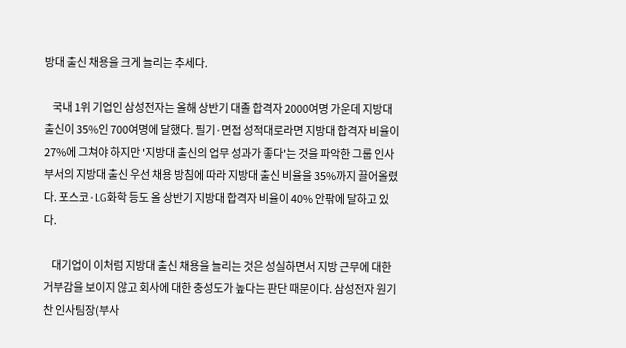방대 출신 채용을 크게 늘리는 추세다.

    국내 1위 기업인 삼성전자는 올해 상반기 대졸 합격자 2000여명 가운데 지방대 출신이 35%인 700여명에 달했다. 필기·면접 성적대로라면 지방대 합격자 비율이 27%에 그쳐야 하지만 '지방대 출신의 업무 성과가 좋다'는 것을 파악한 그룹 인사 부서의 지방대 출신 우선 채용 방침에 따라 지방대 출신 비율을 35%까지 끌어올렸다. 포스코·LG화학 등도 올 상반기 지방대 합격자 비율이 40% 안팎에 달하고 있다.

    대기업이 이처럼 지방대 출신 채용을 늘리는 것은 성실하면서 지방 근무에 대한 거부감을 보이지 않고 회사에 대한 충성도가 높다는 판단 때문이다. 삼성전자 원기찬 인사팀장(부사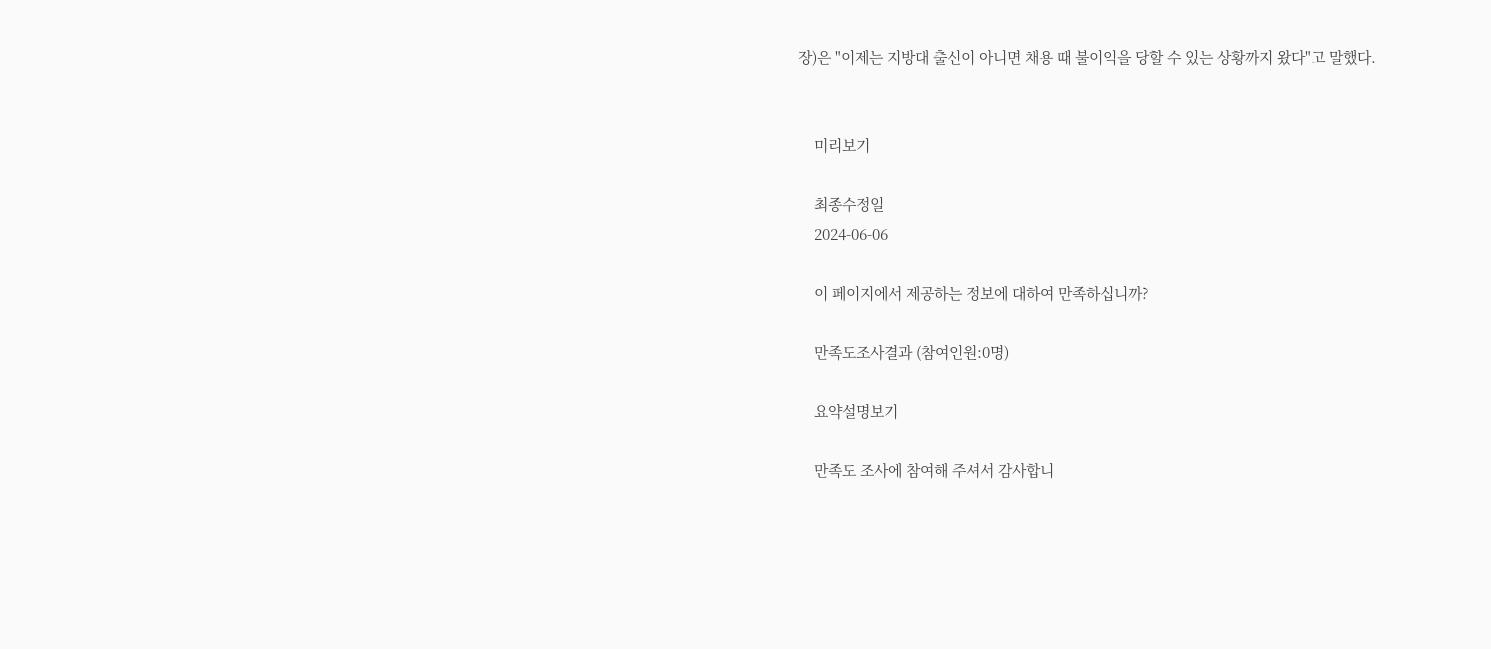장)은 "이제는 지방대 출신이 아니면 채용 때 불이익을 당할 수 있는 상황까지 왔다"고 말했다.


    미리보기

    최종수정일
    2024-06-06

    이 페이지에서 제공하는 정보에 대하여 만족하십니까?

    만족도조사결과 (참여인원:0명)

    요약설명보기

    만족도 조사에 참여해 주셔서 감사합니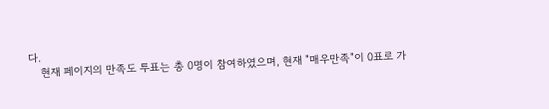다.
    현재 페이지의 만족도 투표는 총 0명이 참여하였으며, 현재 "매우만족"이 0표로 가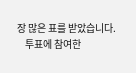장 많은 표를 받았습니다.
    투표에 참여한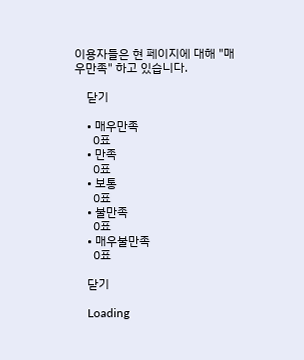이용자들은 현 페이지에 대해 "매우만족" 하고 있습니다.

    닫기

    • 매우만족
      0표
    • 만족
      0표
    • 보통
      0표
    • 불만족
      0표
    • 매우불만족
      0표

    닫기

    Loading